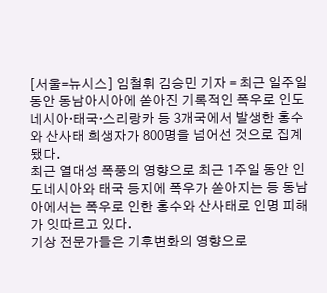[서울=뉴시스] 임철휘 김승민 기자 = 최근 일주일 동안 동남아시아에 쏟아진 기록적인 폭우로 인도네시아·태국·스리랑카 등 3개국에서 발생한 홍수와 산사태 희생자가 800명을 넘어선 것으로 집계됐다.
최근 열대성 폭풍의 영향으로 최근 1주일 동안 인도네시아와 태국 등지에 폭우가 쏟아지는 등 동남아에서는 폭우로 인한 홍수와 산사태로 인명 피해가 잇따르고 있다.
기상 전문가들은 기후변화의 영향으로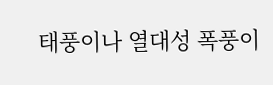태풍이나 열대성 폭풍이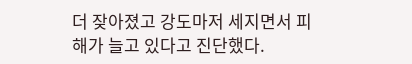더 잦아졌고 강도마저 세지면서 피해가 늘고 있다고 진단했다.